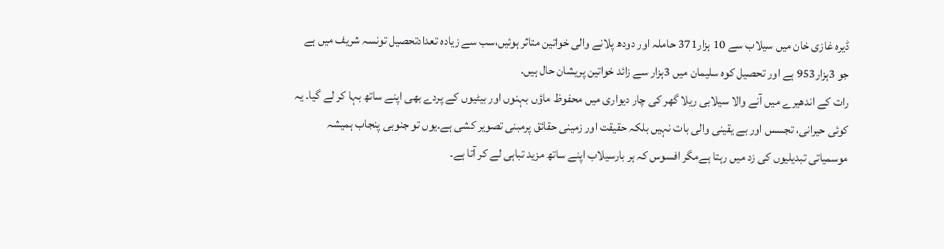ڈیرہ غازی خان میں سیلاب سے 10 ہزار371 حاملہ اور دودھ پلانے والی خواتین متاثر ہوئیں،سب سے زیادہ تعدادتحصیل تونسہ شریف میں ہے جو 3ہزار953 ہے اور تحصیل کوہ سلیمان میں 3ہزار سے زائد خواتین پریشان حال ہیں.
رات کے اندھیرے میں آنے والا سیلابی ریلا گھر کی چار دیواری میں محفوظ ماؤں بہنوں اور بیٹیوں کے پردے بھی اپنے ساتھ بہا کر لے گیا۔ یہ کوئی حیرانی، تجسس اور بے یقینی والی بات نہیں بلکہ حقیقت اور زمینی حقائق پرمبنی تصویر کشی ہے۔یوں تو جنوبی پنجاب ہمیشہ موسمیاتی تبدیلیوں کی زد میں رہتا ہےمگر افسوس کہ ہر بارسیلاب اپنے ساتھ مزید تباہی لے کر آتا ہے۔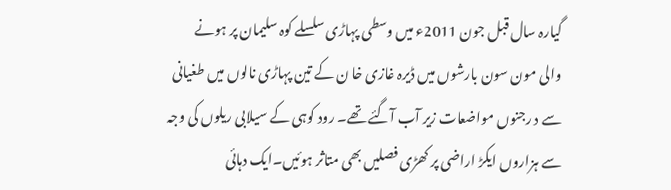گیارہ سال قبل جون 2011ء میں وسطی پہاڑی سلسلے کوہ سلیمان پر ہونے والی مون سون بارشوں میں ڈیرہ غازی خا ن کے تین پہاڑی نالوں میں طغیانی سے د رجنوں مواضعات زیر آب آگئے تھے۔ رود کوہی کے سیلابی ریلوں کی وجہ سے ہزاروں ایکڑ اراضی پر کھڑی فصلیں بھی متاثر ہوئیں۔ایک دہائی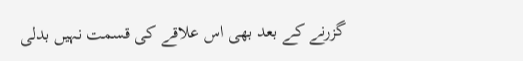گزرنے کے بعد بھی اس علاقے کی قسمت نہیں بدلی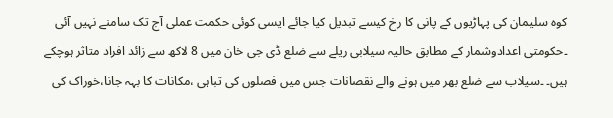کوہ سلیمان کی پہاڑیوں کے پانی کا رخ کیسے تبدیل کیا جائے ایسی کوئی حکمت عملی آج تک سامنے نہیں آئی ۔حکومتی اعدادوشمار کے مطابق حالیہ سیلابی ریلے سے ضلع ڈی جی خان میں 8 لاکھ سے زائد افراد متاثر ہوچکے ہیں۔ ۔سیلاب سے ضلع بھر میں ہونے والے نقصانات جس میں فصلوں کی تباہی ،مکانات کا بہہ جانا،خوراک کی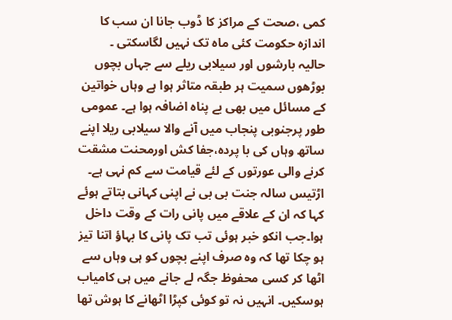کمی ،صحت کے مراکز کا ڈوب جانا ان سب کا اندازہ حکومت کئی ماہ تک نہیں لگاسکتی ۔
حالیہ بارشوں اور سیلابی ریلے سے جہاں بچوں بوڑھوں سمیت ہر طبقہ متاثر ہوا ہے وہاں خواتین کے مسائل میں بھی بے پناہ اضافہ ہوا ہے۔ عمومی طور پرجنوبی پنجاب میں آنے والا سیلابی ریلا اپنے ساتھ وہاں کی با پردہ،جفا کش اورمحنت مشقت کرنے والی عورتوں کے لئے قیامت سے کم نہی ہے۔
اڑتیس سالہ جنت بی بی نے اپنی کہانی بتاتے ہوئے کہا کہ ان کے علاقے میں پانی رات کے وقت داخل ہوا۔جب انکو خبر ہوئی تب تک پانی کا بہاؤ اتنا تیز ہو چکا تھا کہ وہ صرف اپنے بچوں کو ہی وہاں سے اٹھا کر کسی محفوظ جگہ لے جانے میں ہی کامیاب ہوسکیں۔ انہیں نہ تو کوئی کپڑا اٹھانے کا ہوش تھا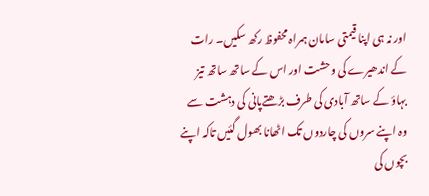اور نہ ہی اپنا قیمتی سامان ہمراہ محفوظ رکھ سکیں۔ رات کے اندھیرے کی وحشت اور اس کے ساتھ ساتھ تیز بہاؤ کے ساتھ آبادی کی طرف بڑھتےپانی کی دہشت سے وہ اپنے سروں کی چاردوں تک اٹھانا بھول گئیں تاکہ اپنے بچوں کی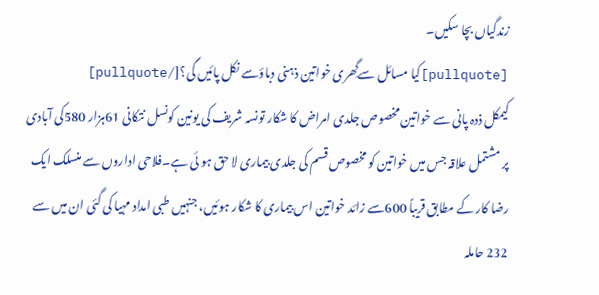زندگیاں بچا سکیں۔
[pullquote]کیا مسائل سےگِھری خواتین ذہنی دباؤسے نکل پائیں گی؟[/pullquote]
کیمکل ذدہ پانی سے خواتین مخصوص جلدی امراض کا شکار تونسہ شریف کی یونین کونسل نتکانی 61ہزار 580کی آبادی پر مشتمل علاقہ جس میں خواتین کو مخصوص قسم کی جلدی بیماری لا حق ہو ئی ہے۔فلاحی اداروں سے منسلک ایک رضا کار کے مطابق قریباً 600سے زائد خواتین اس بیماری کا شکار ہوئیں، جنہیں طبی امداد مہیا کی گئی ان میں سے 232 حاملہ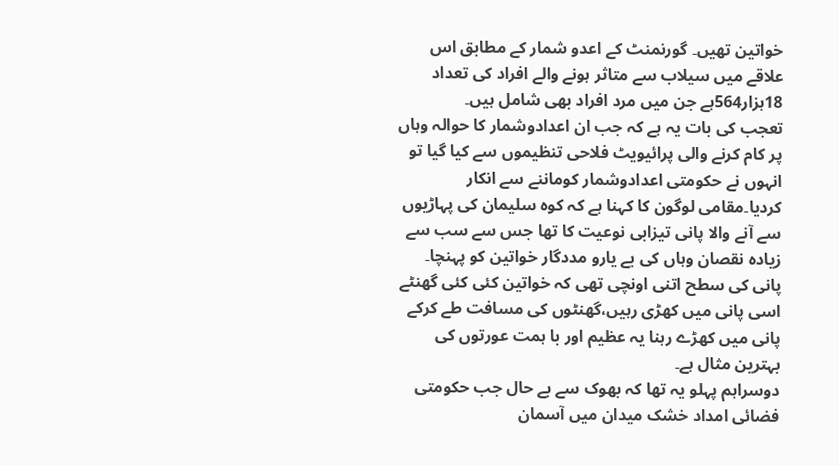خواتین تھیں۔ گورنمنٹ کے اعدو شمار کے مطابق اس علاقے میں سیلاب سے متاثر ہونے والے افراد کی تعداد 18ہزار564ہے جن میں مرد افراد بھی شامل ہیں۔
تعجب کی بات یہ ہے کہ جب ان اعدادوشمار کا حوالہ وہاں پر کام کرنے والی پرائیویٹ فلاحی تنظیموں سے کیا گیا تو انہوں نے حکومتی اعدادوشمار کوماننے سے انکار کردیا۔مقامی لوگون کا کہنا ہے کہ کوہ سلیمان کی پہاڑیوں سے آنے والا پانی تیزابی نوعیت کا تھا جس سے سب سے زیادہ نقصان وہاں کی بے یارو مددگار خواتین کو پہنچا۔ پانی کی سطح اتنی اونچی تھی کہ خواتین کئی کئی گھنٹے اسی پانی میں کھڑی رہیں،گھنٹوں کی مسافت طے کرکے پانی میں کھڑے رہنا یہ عظیم اور با ہمت عورتوں کی بہترین مثال ہے۔
دوسراہم پہلو یہ تھا کہ بھوک سے بے حال جب حکومتی فضائی امداد خشک میدان میں آسمان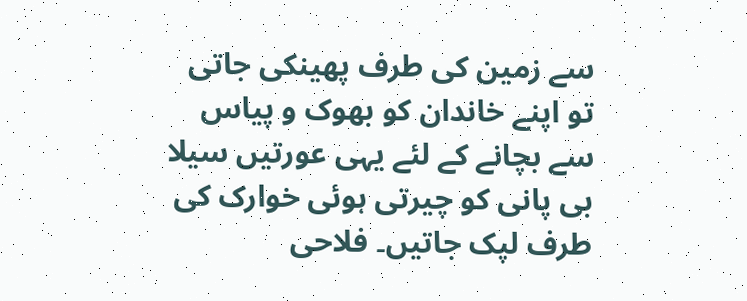سے زمین کی طرف پھینکی جاتی تو اپنے خاندان کو بھوک و پیاس سے بچانے کے لئے یہی عورتیں سیلا بی پانی کو چیرتی ہوئی خوارک کی طرف لپک جاتیں۔ فلاحی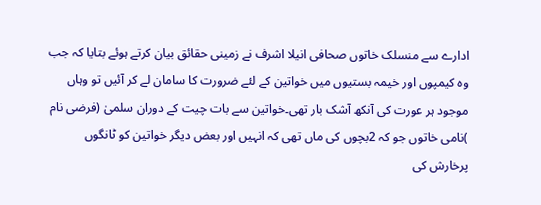ادارے سے منسلک خاتوں صحافی انیلا اشرف نے زمینی حقائق بیان کرتے ہوئے بتایا کہ جب وہ کیمپوں اور خیمہ بستیوں میں خواتین کے لئے ضرورت کا سامان لے کر آئیں تو وہاں موجود ہر عورت کی آنکھ آشک بار تھی۔خواتین سے بات چیت کے دوران سلمیٰ (فرضی نام )نامی خاتوں جو کہ 2بچوں کی ماں تھی کہ انہیں اور بعض دیگر خواتین کو ٹانگوں پرخارش کی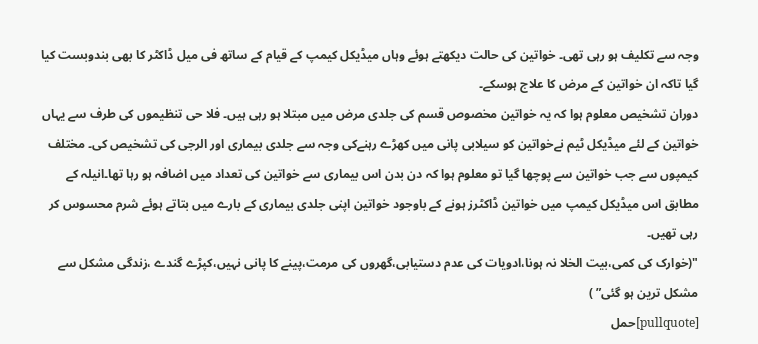وجہ سے تکلیف ہو رہی تھی۔ خواتین کی حالت دیکھتے ہوئے وہاں میڈیکل کیمپ کے قیام کے ساتھ فی میل ڈاکٹر کا بھی بندوبست کیا گیا تاکہ ان خواتین کے مرض کا علاج ہوسکے۔
دوران تشخیص معلوم ہوا کہ یہ خواتین مخصوص قسم کی جلدی مرض میں مبتلا ہو رہی ہیں۔ فلا حی تنظیموں کی طرف سے یہاں خواتین کے لئے میڈیکل ٹیم نےخواتین کو سیلابی پانی میں کھڑے رہنےکی وجہ سے جلدی بیماری اور الرجی کی تشخیص کی۔ مختلف کیمپوں سے جب خواتین سے پوچھا گیا تو معلوم ہوا کہ دن بدن اس بیماری سے خواتین کی تعداد میں اضافہ ہو رہا تھا۔انیلہ کے مطابق اس میڈیکل کیمپ میں خواتین ڈاکٹرز ہونے کے باوجود خواتین اپنی جلدی بیماری کے بارے میں بتاتے ہوئے شرم محسوس کر رہی تھیں۔
"(خوارک کی کمی،بیت الخلا نہ ہونا،ادویات کی عدم دستیابی،گھروں کی مرمت،پینے کا پانی نہیں،کپڑے گندے ،زندگی مشکل سے مشکل ترین ہو گئی” )
[pullquote]حمل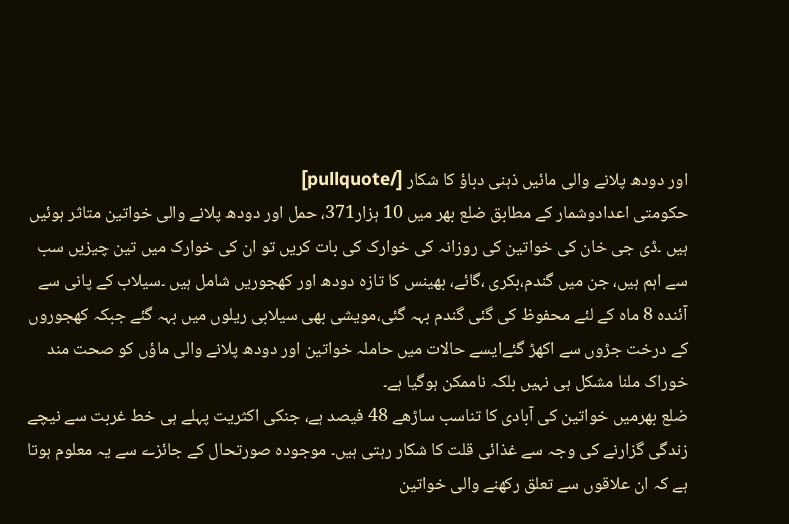اور دودھ پلانے والی مائیں ذہنی دباؤ کا شکار [/pullquote]
حکومتی اعدادوشمار کے مطابق ضلع بھر میں 10 ہزار371، حمل اور دودھ پلانے والی خواتین متاثر ہوئیں ہیں ۔ڈی جی خان کی خواتین کی روزانہ کی خوارک کی بات کریں تو ان کی خوارک میں تین چیزیں سب سے اہم ہیں، جن میں گندم،بکری ،گائے، بھینس کا تازہ دودھ اور کھجوریں شامل ہیں ۔سیلاب کے پانی سے آئندہ 8 ماہ کے لئے محفوظ کی گئی گندم بہہ گئی،مویشی بھی سیلابی ریلوں میں بہہ گئے جبکہ کھجوروں کے درخت جڑوں سے اکھڑ گئےایسے حالات میں حاملہ خواتین اور دودھ پلانے والی ماؤں کو صحت مند خوراک ملنا مشکل ہی نہیں بلکہ ناممکن ہوگیا ہے۔
ضلع بھرمیں خواتین کی آبادی کا تناسب ساڑھے 48 فیصد ہے، جنکی اکثریت پہلے ہی خط غربت سے نیچے زندگی گزارنے کی وجہ سے غذائی قلت کا شکار رہتی ہیں۔ موجودہ صورتحال کے جائزے سے یہ معلوم ہوتا ہے کہ ان علاقوں سے تعلق رکھنے والی خواتین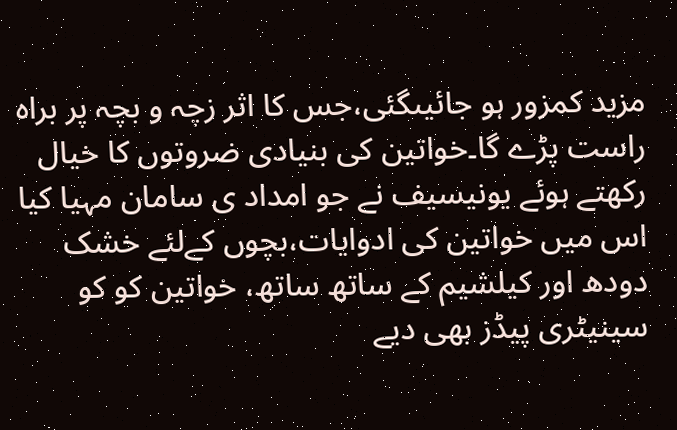مزید کمزور ہو جائیںگئی،جس کا اثر زچہ و بچہ پر براہ راست پڑے گا۔خواتین کی بنیادی ضروتوں کا خیال رکھتے ہوئے یونیسیف نے جو امداد ی سامان مہیا کیا اس میں خواتین کی ادوایات،بچوں کےلئے خشک دودھ اور کیلشیم کے ساتھ ساتھ، خواتین کو کو سینیٹری پیڈز بھی دیے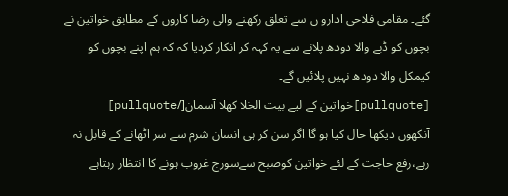گئے۔ مقامی فلاحی ادارو ں سے تعلق رکھنے والی رضا کاروں کے مطابق خواتین نے بچوں کو ڈبے والا دودھ پلانے سے یہ کہہ کر انکار کردیا کہ کہ ہم اپنے بچوں کو کیمکل والا دودھ نہیں پلائیں گے۔
[pullquote]خواتین کے لیے بیت الخلا کھلا آسمان[/pullquote]
آنکھوں دیکھا حال کیا ہو گا اگر سن کر ہی انسان شرم سے سر اٹھانے کے قابل نہ رہے،رفع حاجت کے لئے خواتین کوصبح سےسورج غروب ہونے کا انتظار رہتاہے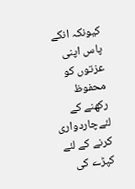کیونکہ انکے پاس اپنی عزتوں کو محفوظ رکھنے کے لئےچاردواری کرنے کے لئے کپڑے کی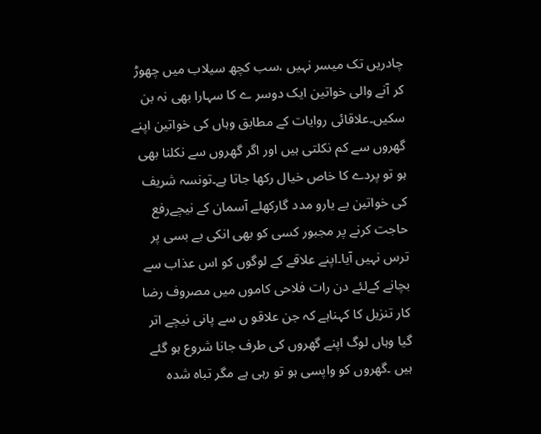چادریں تک میسر نہیں ،سب کچھ سیلاب میں چھوڑ کر آنے والی خواتین ایک دوسر ے کا سہارا بھی نہ بن سکیں۔علاقائی روایات کے مطابق وہاں کی خواتین اپنے گھروں سے کم نکلتی ہیں اور اگر گھروں سے نکلنا بھی ہو تو پردے کا خاص خیال رکھا جاتا ہے۔تونسہ شریف کی خواتین بے یارو مدد گارکھلے آسمان کے نیچےرفع حاجت کرنے پر مجبور کسی کو بھی انکی بے بسی پر ترس نہیں آیا۔اپنے علاقے کے لوگوں کو اس عذاب سے بچانے کےلئے دن رات فلاحی کاموں میں مصروف رضا کار تنزیل کا کہناہے کہ جن علاقو ں سے پانی نیچے اتر گیا وہاں لوگ اپنے گھروں کی طرف جانا شروع ہو گئے ہیں ۔گھروں کو واپسی ہو تو رہی ہے مگر تباہ شدہ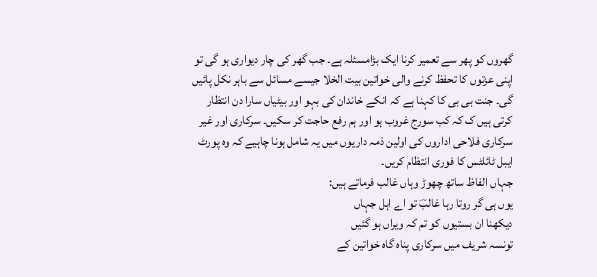گھروں کو پھر سے تعمیر کرنا ایک بڑامسئلہ ہے۔ جب گھر کی چار دیواری ہو گی تو اپنی عزتوں کا تحفظ کرنے والی خواتین بیت الخلا جیسے مسائل سے باہر نکل پائیں گی۔ جنت بی بی کا کہنا ہے کہ انکے خاندان کی بہو اور بیٹیاں سارا دن انتظار کرتی ہیں ک کہ کب سورج غروب ہو اور ہم رفع حاجت کر سکیں۔ سرکاری اور غیر سرکاری فلاحی اداروں کی اولین ذمہ داریوں میں یہ شامل ہونا چاہیے کہ وہ پورٹ ایبل ٹائلٹس کا فوری انتظام کریں۔
جہاں الفاظ ساتھ چھوڑ وہاں غالب فرماتے ہیں:
یوں ہی گر روتا رہا غالبؔ تو اے اہل جہاں
دیکھنا ان بستیوں کو تم کہ ویراں ہو گئیں
تونسہ شریف میں سرکاری پناہ گاہ خواتین کے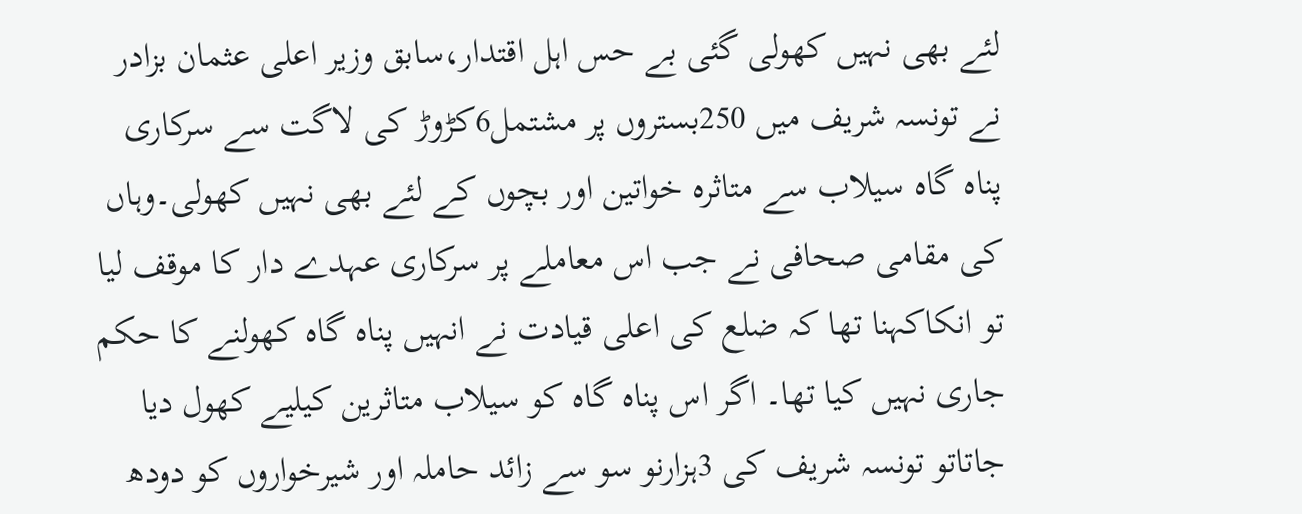لئے بھی نہیں کھولی گئی بے حس اہل اقتدار،سابق وزیر اعلی عثمان بزادر نے تونسہ شریف میں 250بستروں پر مشتمل6کڑوڑ کی لاگت سے سرکاری پناہ گاہ سیلاب سے متاثرہ خواتین اور بچوں کے لئے بھی نہیں کھولی۔وہاں کی مقامی صحافی نے جب اس معاملے پر سرکاری عہدے دار کا موقف لیا تو انکاکہنا تھا کہ ضلع کی اعلی قیادت نے انہیں پناہ گاہ کھولنے کا حکم جاری نہیں کیا تھا۔ اگر اس پناہ گاہ کو سیلاب متاثرین کیلیے کھول دیا جاتاتو تونسہ شریف کی 3ہزارنو سو سے زائد حاملہ اور شیرخواروں کو دودھ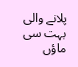پلانے والی بہت سی ماؤں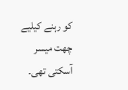کو رہنے کیلیے چھت میسر آسکتی تھی۔